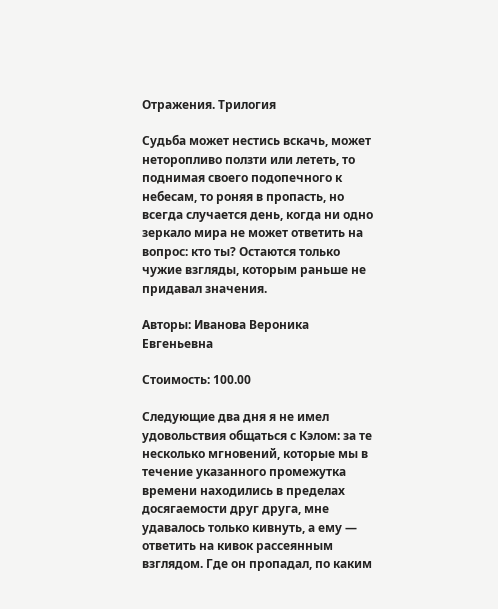Отражения. Трилогия

Судьба может нестись вскачь, может неторопливо ползти или лететь, то поднимая своего подопечного к небесам, то роняя в пропасть, но всегда случается день, когда ни одно зеркало мира не может ответить на вопрос: кто ты? Остаются только чужие взгляды, которым раньше не придавал значения.

Авторы: Иванова Вероника Евгеньевна

Стоимость: 100.00

Следующие два дня я не имел удовольствия общаться с Кэлом: за те несколько мгновений, которые мы в течение указанного промежутка времени находились в пределах досягаемости друг друга, мне удавалось только кивнуть, а ему — ответить на кивок рассеянным взглядом. Где он пропадал, по каким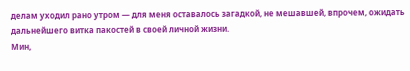делам уходил рано утром — для меня оставалось загадкой, не мешавшей, впрочем, ожидать дальнейшего витка пакостей в своей личной жизни.
Мин,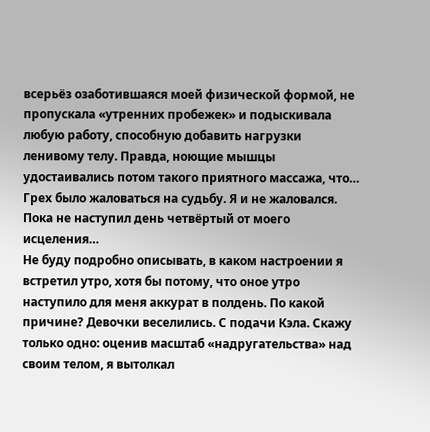всерьёз озаботившаяся моей физической формой, не пропускала «утренних пробежек» и подыскивала любую работу, способную добавить нагрузки ленивому телу. Правда, ноющие мышцы удостаивались потом такого приятного массажа, что… Грех было жаловаться на судьбу. Я и не жаловался. Пока не наступил день четвёртый от моего исцеления…
Не буду подробно описывать, в каком настроении я встретил утро, хотя бы потому, что оное утро наступило для меня аккурат в полдень. По какой причине? Девочки веселились. С подачи Кэла. Скажу только одно: оценив масштаб «надругательства» над своим телом, я вытолкал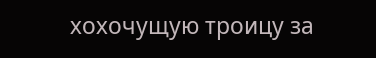хохочущую троицу за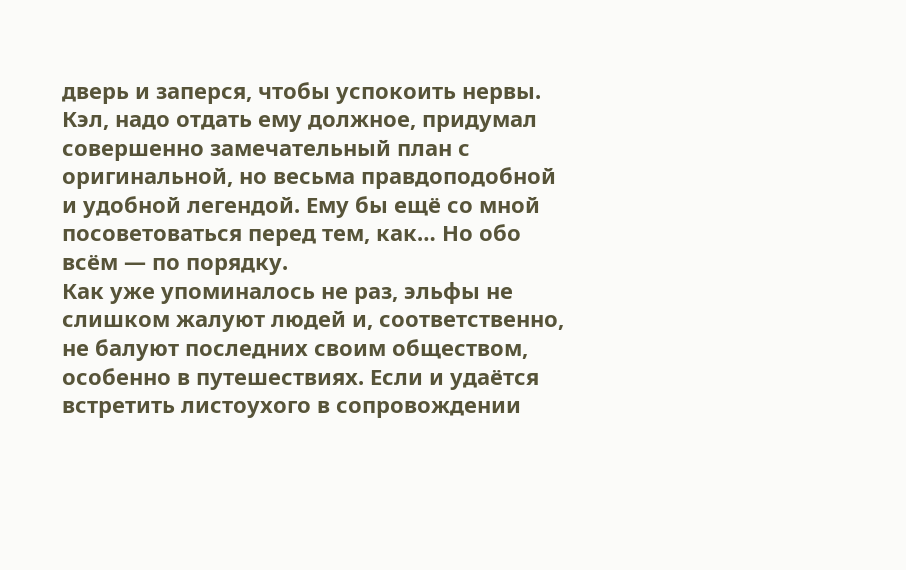дверь и заперся, чтобы успокоить нервы.
Кэл, надо отдать ему должное, придумал совершенно замечательный план с оригинальной, но весьма правдоподобной и удобной легендой. Ему бы ещё со мной посоветоваться перед тем, как… Но обо всём — по порядку.
Как уже упоминалось не раз, эльфы не слишком жалуют людей и, соответственно, не балуют последних своим обществом, особенно в путешествиях. Если и удаётся встретить листоухого в сопровождении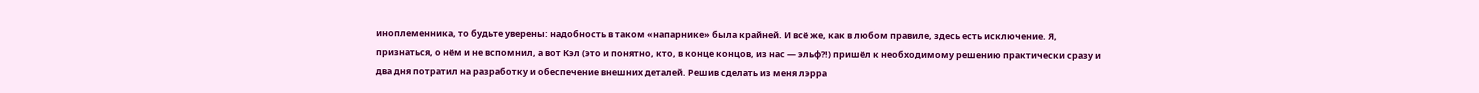иноплеменника, то будьте уверены: надобность в таком «напарнике» была крайней. И всё же, как в любом правиле, здесь есть исключение. Я, признаться, о нём и не вспомнил, а вот Кэл (это и понятно, кто, в конце концов, из нас — эльф?!) пришёл к необходимому решению практически сразу и два дня потратил на разработку и обеспечение внешних деталей. Решив сделать из меня лэрра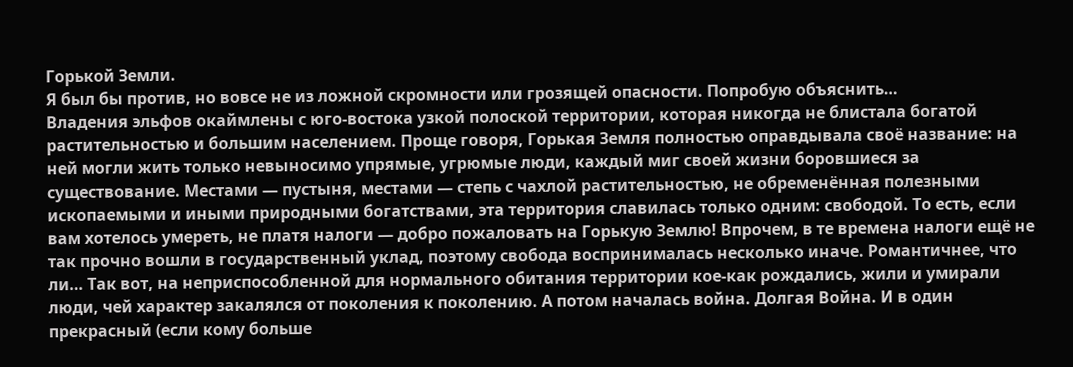Горькой Земли.
Я был бы против, но вовсе не из ложной скромности или грозящей опасности. Попробую объяснить…
Владения эльфов окаймлены с юго-востока узкой полоской территории, которая никогда не блистала богатой растительностью и большим населением. Проще говоря, Горькая Земля полностью оправдывала своё название: на ней могли жить только невыносимо упрямые, угрюмые люди, каждый миг своей жизни боровшиеся за существование. Местами — пустыня, местами — степь с чахлой растительностью, не обременённая полезными ископаемыми и иными природными богатствами, эта территория славилась только одним: свободой. То есть, если вам хотелось умереть, не платя налоги — добро пожаловать на Горькую Землю! Впрочем, в те времена налоги ещё не так прочно вошли в государственный уклад, поэтому свобода воспринималась несколько иначе. Романтичнее, что ли… Так вот, на неприспособленной для нормального обитания территории кое-как рождались, жили и умирали люди, чей характер закалялся от поколения к поколению. А потом началась война. Долгая Война. И в один прекрасный (если кому больше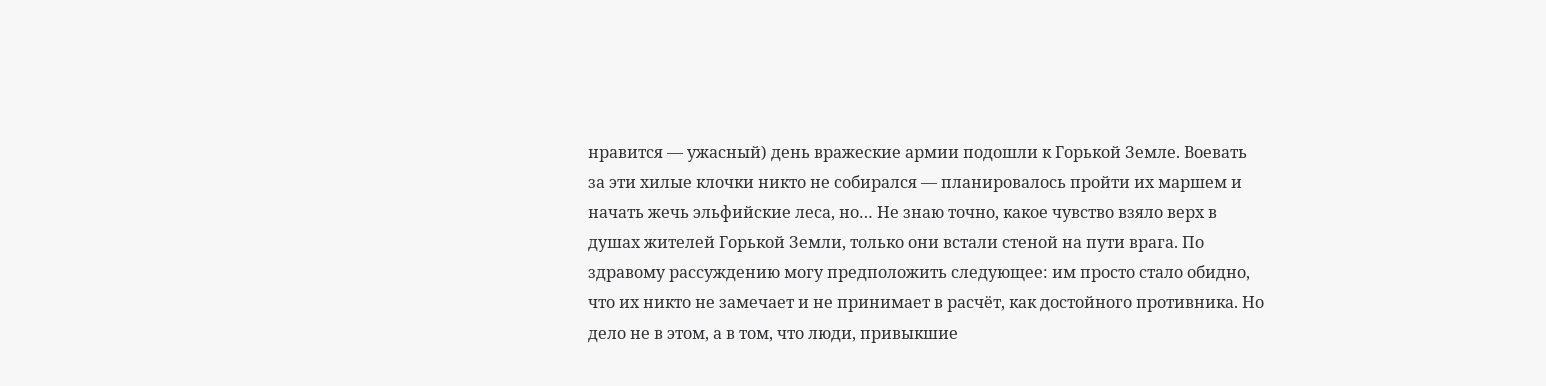нравится — ужасный) день вражеские армии подошли к Горькой Земле. Воевать за эти хилые клочки никто не собирался — планировалось пройти их маршем и начать жечь эльфийские леса, но… Не знаю точно, какое чувство взяло верх в душах жителей Горькой Земли, только они встали стеной на пути врага. По здравому рассуждению могу предположить следующее: им просто стало обидно, что их никто не замечает и не принимает в расчёт, как достойного противника. Но дело не в этом, а в том, что люди, привыкшие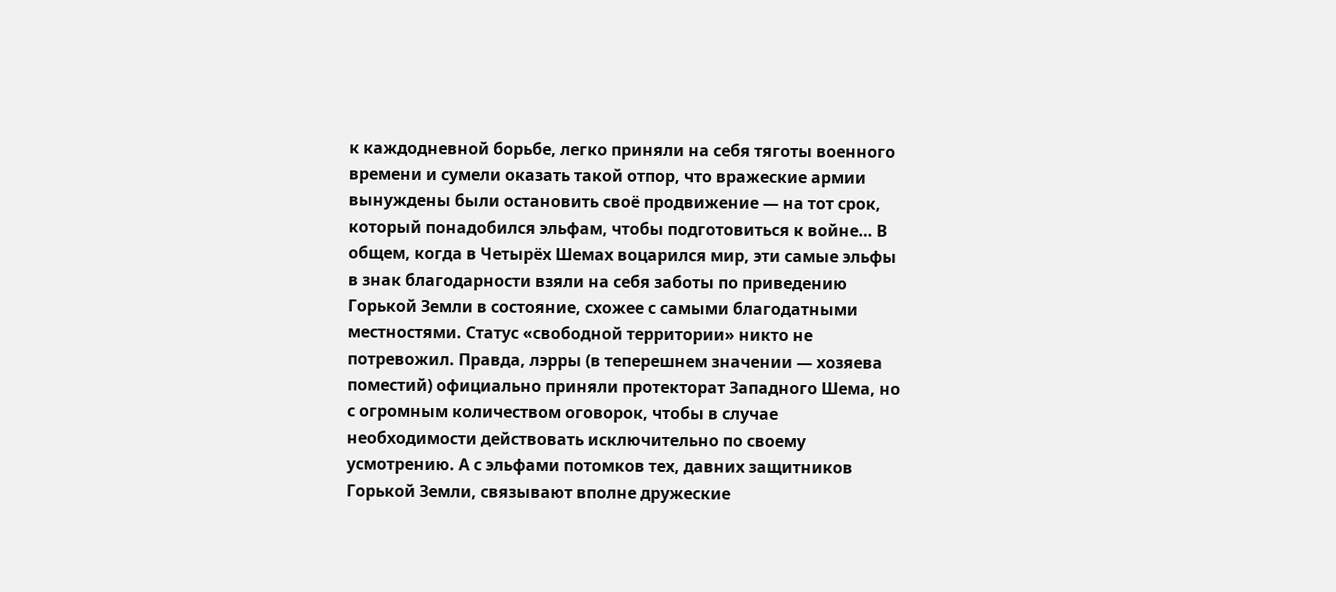к каждодневной борьбе, легко приняли на себя тяготы военного времени и сумели оказать такой отпор, что вражеские армии вынуждены были остановить своё продвижение — на тот срок, который понадобился эльфам, чтобы подготовиться к войне… В общем, когда в Четырёх Шемах воцарился мир, эти самые эльфы в знак благодарности взяли на себя заботы по приведению Горькой Земли в состояние, схожее с самыми благодатными местностями. Статус «свободной территории» никто не потревожил. Правда, лэрры (в теперешнем значении — хозяева поместий) официально приняли протекторат Западного Шема, но с огромным количеством оговорок, чтобы в случае необходимости действовать исключительно по своему усмотрению. А с эльфами потомков тех, давних защитников Горькой Земли, связывают вполне дружеские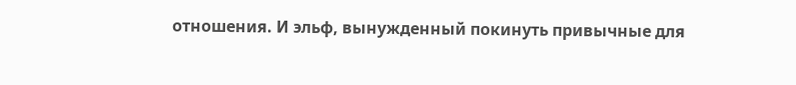отношения. И эльф, вынужденный покинуть привычные для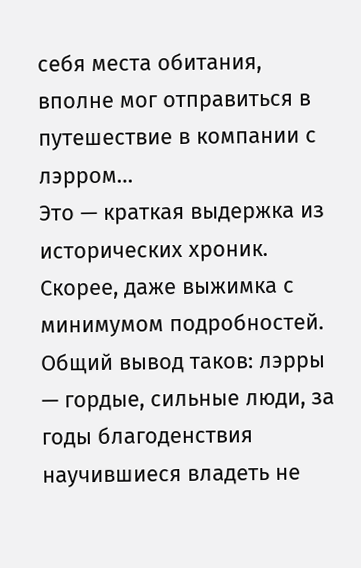себя места обитания, вполне мог отправиться в путешествие в компании с лэрром…
Это — краткая выдержка из исторических хроник. Скорее, даже выжимка с минимумом подробностей. Общий вывод таков: лэрры — гордые, сильные люди, за годы благоденствия научившиеся владеть не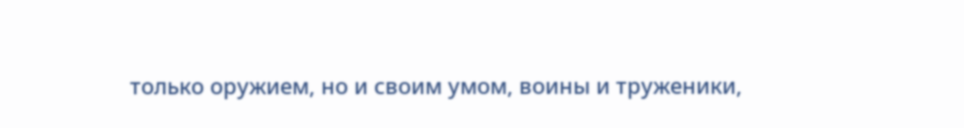только оружием, но и своим умом, воины и труженики,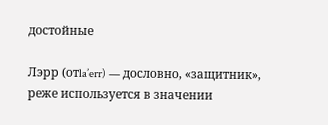достойные

Лэрр (отla’err) — дословно, «защитник», реже используется в значении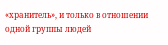«хранитель», и только в отношении одной группы людей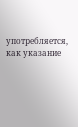употребляется, как указание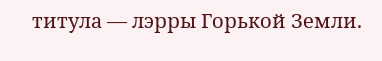титула — лэрры Горькой Земли.